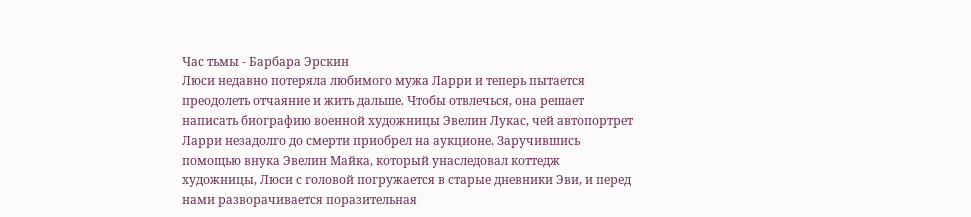Час тьмы - Барбара Эрскин
Люси недавно потеряла любимого мужа Ларри и теперь пытается преодолеть отчаяние и жить дальше. Чтобы отвлечься, она решает написать биографию военной художницы Эвелин Лукас, чей автопортрет Ларри незадолго до смерти приобрел на аукционе. Заручившись помощью внука Эвелин Майка, который унаследовал коттедж художницы, Люси с головой погружается в старые дневники Эви, и перед нами разворачивается поразительная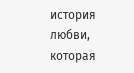история любви, которая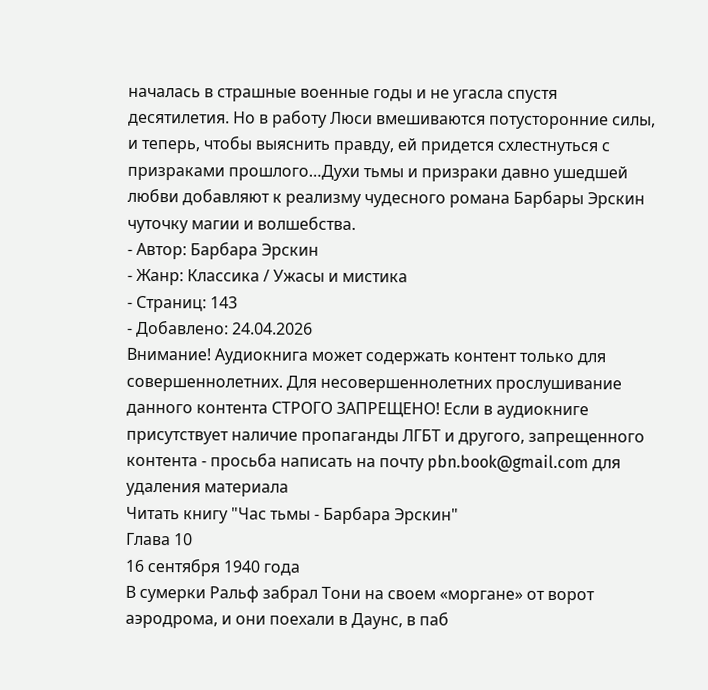началась в страшные военные годы и не угасла спустя десятилетия. Но в работу Люси вмешиваются потусторонние силы, и теперь, чтобы выяснить правду, ей придется схлестнуться с призраками прошлого…Духи тьмы и призраки давно ушедшей любви добавляют к реализму чудесного романа Барбары Эрскин чуточку магии и волшебства.
- Автор: Барбара Эрскин
- Жанр: Классика / Ужасы и мистика
- Страниц: 143
- Добавлено: 24.04.2026
Внимание! Аудиокнига может содержать контент только для совершеннолетних. Для несовершеннолетних прослушивание данного контента СТРОГО ЗАПРЕЩЕНО! Если в аудиокниге присутствует наличие пропаганды ЛГБТ и другого, запрещенного контента - просьба написать на почту pbn.book@gmail.com для удаления материала
Читать книгу "Час тьмы - Барбара Эрскин"
Глава 10
16 сентября 1940 года
В сумерки Ральф забрал Тони на своем «моргане» от ворот аэродрома, и они поехали в Даунс, в паб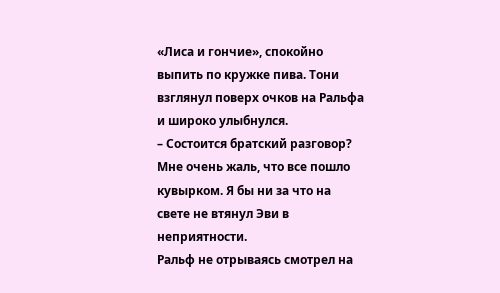«Лиса и гончие», спокойно выпить по кружке пива. Тони взглянул поверх очков на Ральфа и широко улыбнулся.
– Состоится братский разговор? Мне очень жаль, что все пошло кувырком. Я бы ни за что на свете не втянул Эви в неприятности.
Ральф не отрываясь смотрел на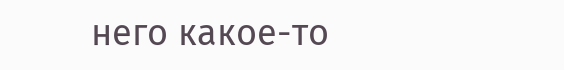него какое-то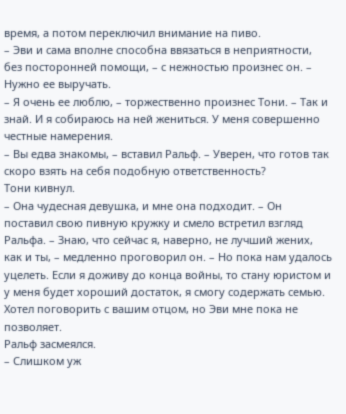время, а потом переключил внимание на пиво.
– Эви и сама вполне способна ввязаться в неприятности, без посторонней помощи, – с нежностью произнес он. – Нужно ее выручать.
– Я очень ее люблю, – торжественно произнес Тони. – Так и знай. И я собираюсь на ней жениться. У меня совершенно честные намерения.
– Вы едва знакомы, – вставил Ральф. – Уверен, что готов так скоро взять на себя подобную ответственность?
Тони кивнул.
– Она чудесная девушка, и мне она подходит. – Он поставил свою пивную кружку и смело встретил взгляд Ральфа. – Знаю, что сейчас я, наверно, не лучший жених, как и ты, – медленно проговорил он. – Но пока нам удалось уцелеть. Если я доживу до конца войны, то стану юристом и у меня будет хороший достаток, я смогу содержать семью. Хотел поговорить с вашим отцом, но Эви мне пока не позволяет.
Ральф засмеялся.
– Слишком уж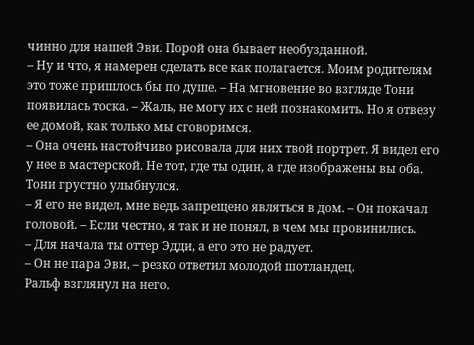чинно для нашей Эви. Порой она бывает необузданной.
– Ну и что, я намерен сделать все как полагается. Моим родителям это тоже пришлось бы по душе. – На мгновение во взгляде Тони появилась тоска. – Жаль, не могу их с ней познакомить. Но я отвезу ее домой, как только мы сговоримся.
– Она очень настойчиво рисовала для них твой портрет. Я видел его у нее в мастерской. Не тот, где ты один, а где изображены вы оба.
Тони грустно улыбнулся.
– Я его не видел, мне ведь запрещено являться в дом. – Он покачал головой. – Если честно, я так и не понял, в чем мы провинились.
– Для начала ты оттер Эдди, а его это не радует.
– Он не пара Эви, – резко ответил молодой шотландец.
Ральф взглянул на него.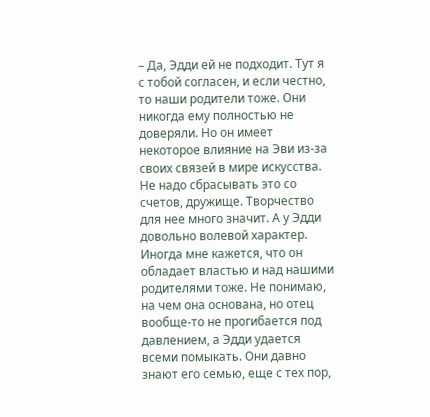– Да, Эдди ей не подходит. Тут я с тобой согласен, и если честно, то наши родители тоже. Они никогда ему полностью не доверяли. Но он имеет некоторое влияние на Эви из-за своих связей в мире искусства. Не надо сбрасывать это со счетов, дружище. Творчество для нее много значит. А у Эдди довольно волевой характер. Иногда мне кажется, что он обладает властью и над нашими родителями тоже. Не понимаю, на чем она основана, но отец вообще-то не прогибается под давлением, а Эдди удается всеми помыкать. Они давно знают его семью, еще с тех пор,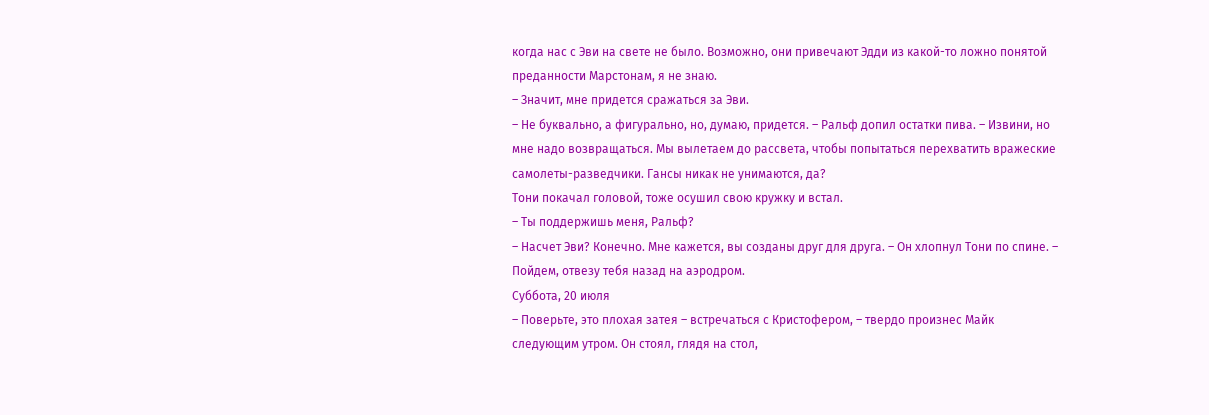когда нас с Эви на свете не было. Возможно, они привечают Эдди из какой-то ложно понятой преданности Марстонам, я не знаю.
– Значит, мне придется сражаться за Эви.
– Не буквально, а фигурально, но, думаю, придется. – Ральф допил остатки пива. – Извини, но мне надо возвращаться. Мы вылетаем до рассвета, чтобы попытаться перехватить вражеские самолеты-разведчики. Гансы никак не унимаются, да?
Тони покачал головой, тоже осушил свою кружку и встал.
– Ты поддержишь меня, Ральф?
– Насчет Эви? Конечно. Мне кажется, вы созданы друг для друга. – Он хлопнул Тони по спине. – Пойдем, отвезу тебя назад на аэродром.
Суббота, 20 июля
– Поверьте, это плохая затея – встречаться с Кристофером, – твердо произнес Майк следующим утром. Он стоял, глядя на стол,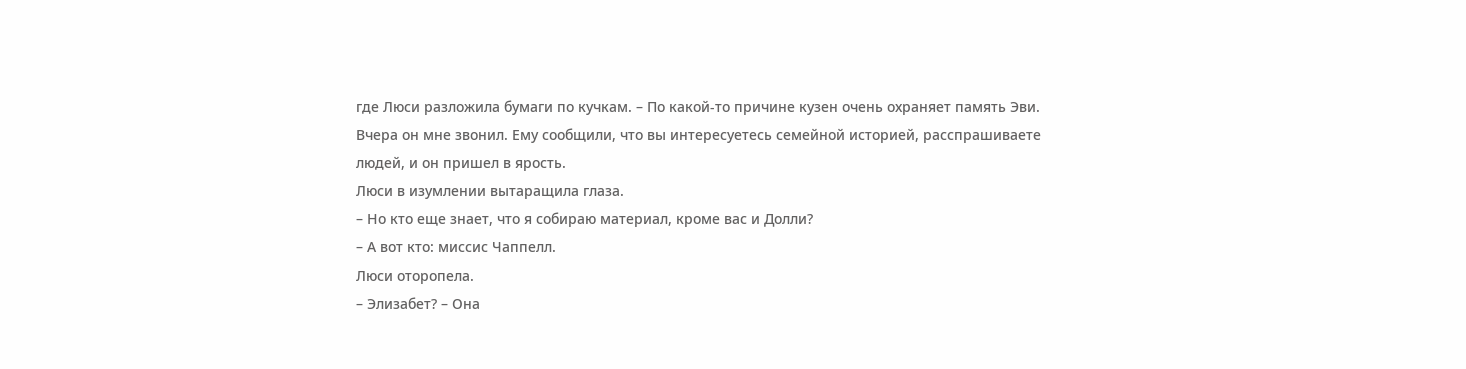где Люси разложила бумаги по кучкам. – По какой-то причине кузен очень охраняет память Эви. Вчера он мне звонил. Ему сообщили, что вы интересуетесь семейной историей, расспрашиваете людей, и он пришел в ярость.
Люси в изумлении вытаращила глаза.
– Но кто еще знает, что я собираю материал, кроме вас и Долли?
– А вот кто: миссис Чаппелл.
Люси оторопела.
– Элизабет? – Она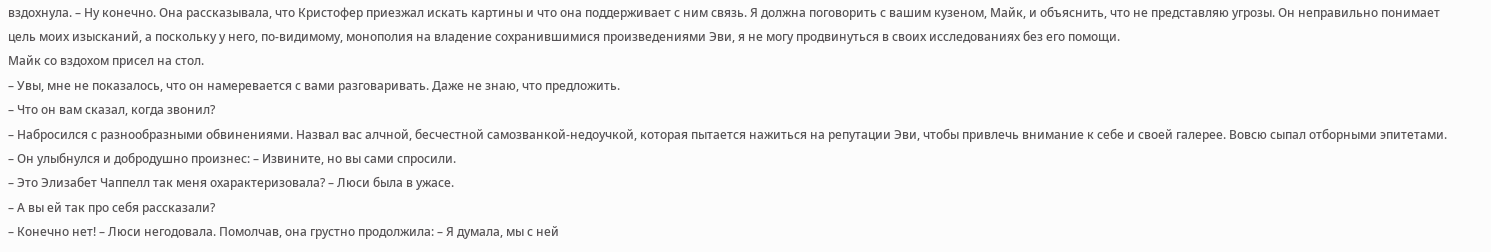вздохнула. – Ну конечно. Она рассказывала, что Кристофер приезжал искать картины и что она поддерживает с ним связь. Я должна поговорить с вашим кузеном, Майк, и объяснить, что не представляю угрозы. Он неправильно понимает цель моих изысканий, а поскольку у него, по-видимому, монополия на владение сохранившимися произведениями Эви, я не могу продвинуться в своих исследованиях без его помощи.
Майк со вздохом присел на стол.
– Увы, мне не показалось, что он намеревается с вами разговаривать. Даже не знаю, что предложить.
– Что он вам сказал, когда звонил?
– Набросился с разнообразными обвинениями. Назвал вас алчной, бесчестной самозванкой-недоучкой, которая пытается нажиться на репутации Эви, чтобы привлечь внимание к себе и своей галерее. Вовсю сыпал отборными эпитетами. – Он улыбнулся и добродушно произнес: – Извините, но вы сами спросили.
– Это Элизабет Чаппелл так меня охарактеризовала? – Люси была в ужасе.
– А вы ей так про себя рассказали?
– Конечно нет! – Люси негодовала. Помолчав, она грустно продолжила: – Я думала, мы с ней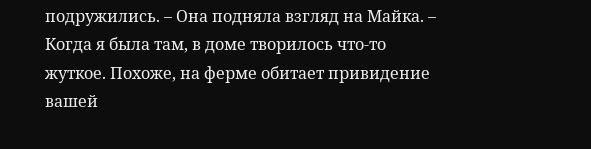подружились. – Она подняла взгляд на Майка. – Когда я была там, в доме творилось что-то жуткое. Похоже, на ферме обитает привидение вашей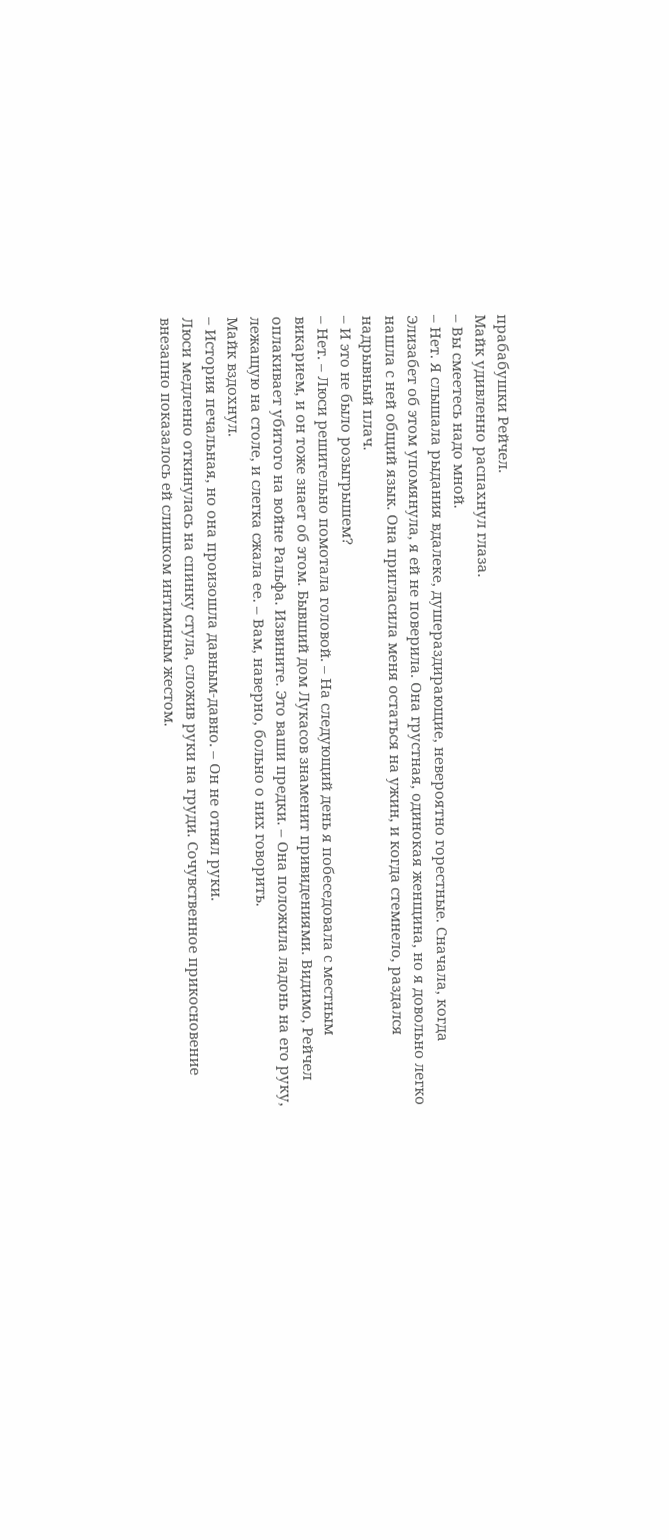прабабушки Рейчел.
Майк удивленно распахнул глаза.
– Вы смеетесь надо мной.
– Нет. Я слышала рыдания вдалеке, душераздирающие, невероятно горестные. Сначала, когда Элизабет об этом упомянула, я ей не поверила. Она грустная, одинокая женщина, но я довольно легко нашла с ней общий язык. Она пригласила меня остаться на ужин, и когда стемнело, раздался надрывный плач.
– И это не было розыгрышем?
– Нет. – Люси решительно помотала головой. – На следующий день я побеседовала с местным викарием, и он тоже знает об этом. Бывший дом Лукасов знаменит привидениями. Видимо, Рейчел оплакивает убитого на войне Ральфа. Извините. Это ваши предки. – Она положила ладонь на его руку, лежащую на столе, и слегка сжала ее. – Вам, наверно, больно о них говорить.
Майк вздохнул.
– История печальная, но она произошла давным-давно. – Он не отнял руки.
Люси медленно откинулась на спинку стула, сложив руки на груди. Сочувственное прикосновение внезапно показалось ей слишком интимным жестом.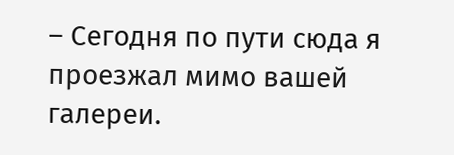– Сегодня по пути сюда я проезжал мимо вашей галереи.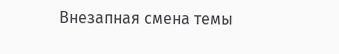Внезапная смена темы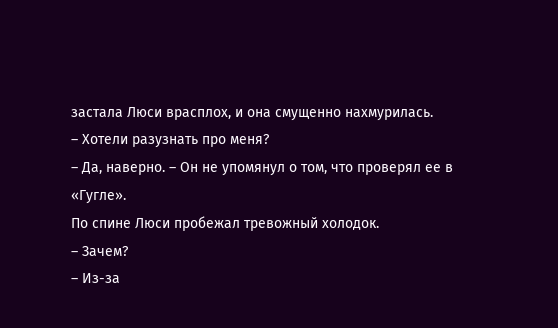застала Люси врасплох, и она смущенно нахмурилась.
– Хотели разузнать про меня?
– Да, наверно. – Он не упомянул о том, что проверял ее в «Гугле».
По спине Люси пробежал тревожный холодок.
– Зачем?
– Из-за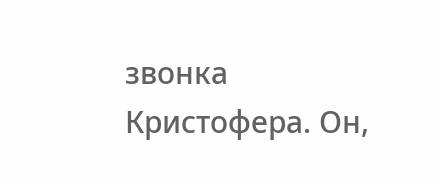звонка Кристофера. Он,